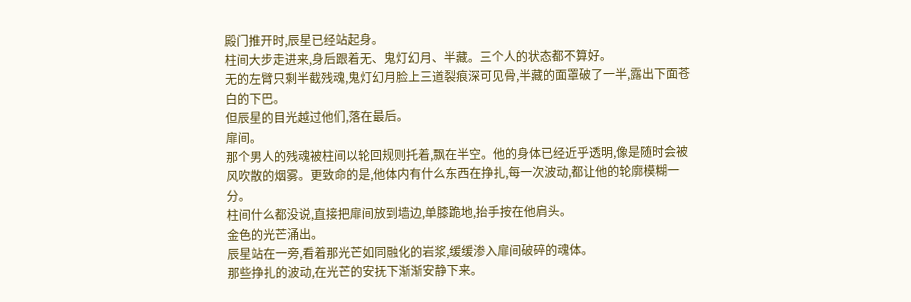殿门推开时,辰星已经站起身。
柱间大步走进来,身后跟着无、鬼灯幻月、半藏。三个人的状态都不算好。
无的左臂只剩半截残魂,鬼灯幻月脸上三道裂痕深可见骨,半藏的面罩破了一半,露出下面苍白的下巴。
但辰星的目光越过他们,落在最后。
扉间。
那个男人的残魂被柱间以轮回规则托着,飘在半空。他的身体已经近乎透明,像是随时会被风吹散的烟雾。更致命的是,他体内有什么东西在挣扎,每一次波动,都让他的轮廓模糊一分。
柱间什么都没说,直接把扉间放到墙边,单膝跪地,抬手按在他肩头。
金色的光芒涌出。
辰星站在一旁,看着那光芒如同融化的岩浆,缓缓渗入扉间破碎的魂体。
那些挣扎的波动,在光芒的安抚下渐渐安静下来。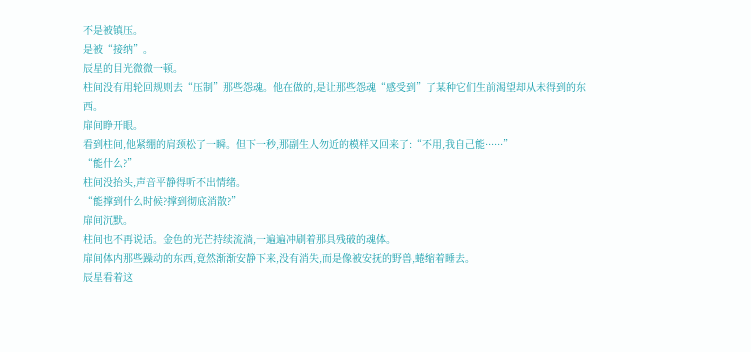不是被镇压。
是被“接纳”。
辰星的目光微微一顿。
柱间没有用轮回规则去“压制”那些怨魂。他在做的,是让那些怨魂“感受到”了某种它们生前渴望却从未得到的东西。
扉间睁开眼。
看到柱间,他紧绷的肩颈松了一瞬。但下一秒,那副生人勿近的模样又回来了:“不用,我自己能······”
“能什么?”
柱间没抬头,声音平静得听不出情绪。
“能撑到什么时候?撑到彻底消散?”
扉间沉默。
柱间也不再说话。金色的光芒持续流淌,一遍遍冲刷着那具残破的魂体。
扉间体内那些躁动的东西,竟然渐渐安静下来,没有消失,而是像被安抚的野兽,蜷缩着睡去。
辰星看着这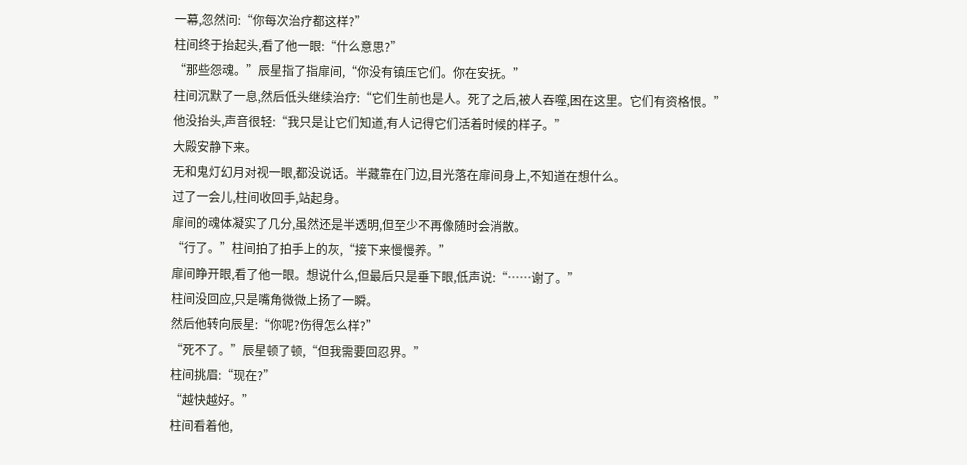一幕,忽然问:“你每次治疗都这样?”
柱间终于抬起头,看了他一眼:“什么意思?”
“那些怨魂。”辰星指了指扉间,“你没有镇压它们。你在安抚。”
柱间沉默了一息,然后低头继续治疗:“它们生前也是人。死了之后,被人吞噬,困在这里。它们有资格恨。”
他没抬头,声音很轻:“我只是让它们知道,有人记得它们活着时候的样子。”
大殿安静下来。
无和鬼灯幻月对视一眼,都没说话。半藏靠在门边,目光落在扉间身上,不知道在想什么。
过了一会儿,柱间收回手,站起身。
扉间的魂体凝实了几分,虽然还是半透明,但至少不再像随时会消散。
“行了。”柱间拍了拍手上的灰,“接下来慢慢养。”
扉间睁开眼,看了他一眼。想说什么,但最后只是垂下眼,低声说:“……谢了。”
柱间没回应,只是嘴角微微上扬了一瞬。
然后他转向辰星:“你呢?伤得怎么样?”
“死不了。”辰星顿了顿,“但我需要回忍界。”
柱间挑眉:“现在?”
“越快越好。”
柱间看着他,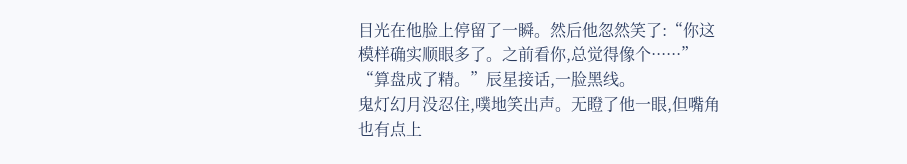目光在他脸上停留了一瞬。然后他忽然笑了:“你这模样确实顺眼多了。之前看你,总觉得像个······”
“算盘成了精。”辰星接话,一脸黑线。
鬼灯幻月没忍住,噗地笑出声。无瞪了他一眼,但嘴角也有点上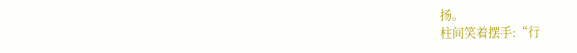扬。
柱间笑着摆手:“行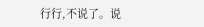行行,不说了。说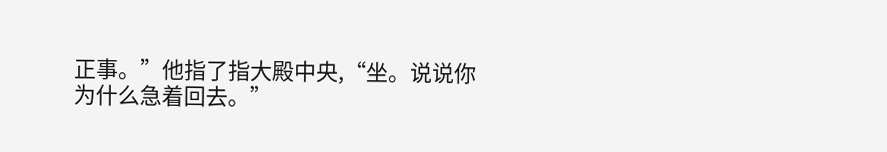正事。”他指了指大殿中央,“坐。说说你为什么急着回去。”